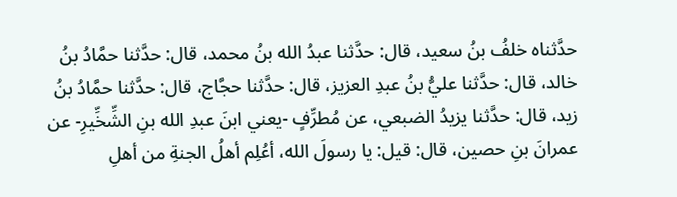حدَّثناه خلفُ بنُ سعيد، قال: حدَّثنا عبدُ الله بنُ محمد، قال: حدَّثنا حمَّادُ بنُ خالد، قال: حدَّثنا عليُّ بنُ عبدِ العزيز، قال: حدَّثنا حجَّاج، قال: حدَّثنا حمَّادُ بنُ زيد، قال: حدَّثنا يزيدُ الضبعي، عن مُطرِّفٍ -يعني ابنَ عبدِ الله بنِ الشِّخِّيرِ- عن عمرانَ بنِ حصين، قال: قيل: يا رسولَ الله، أعُلِم أهلُ الجنةِ من أهلِ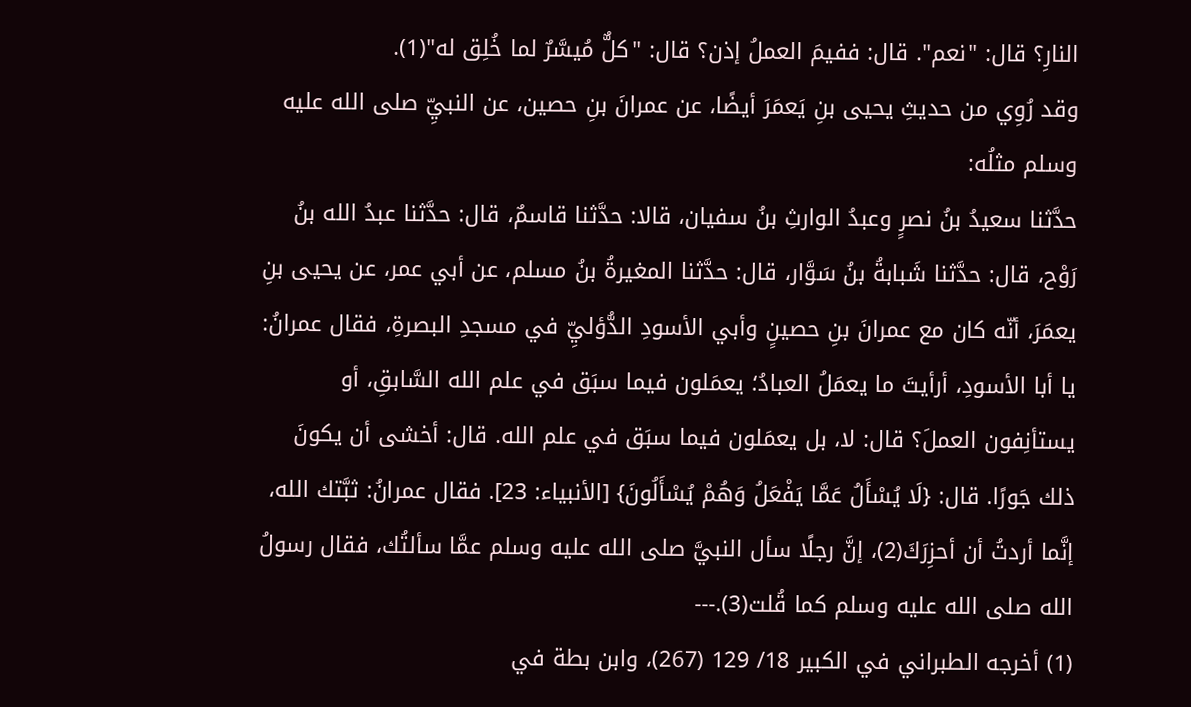النارِ؟ قال: "نعم". قال: ففيمَ العملُ إذن؟ قال: "كلٌّ مُيسَّرٌ لما خُلِق له"(1).
وقد رُوِي من حديثِ يحيى بنِ يَعمَرَ أيضًا، عن عمرانَ بنِ حصين، عن النبيِّ صلى الله عليه وسلم مثلُه:
حدَّثنا سعيدُ بنُ نصرٍ وعبدُ الوارثِ بنُ سفيان، قالا: حدَّثنا قاسمٌ، قال: حدَّثنا عبدُ الله بنُ رَوْح، قال: حدَّثنا شَبابةُ بنُ سَوَّار، قال: حدَّثنا المغيرةُ بنُ مسلم، عن أبي عمر، عن يحيى بنِ يعمَرَ، أنّه كان مع عمرانَ بنِ حصينٍ وأبي الأسودِ الدُّؤليِّ في مسجدِ البصرةِ، فقال عمرانُ: يا أبا الأسودِ، أرأيتَ ما يعمَلُ العبادُ؛ يعمَلون فيما سبَق في علم الله السَّابقِ، أو يستأنِفون العملَ؟ قال: لا، بل يعمَلون فيما سبَق في علم الله. قال: أخشى أن يكونَ ذلك جَورًا. قال: {لَا يُسْأَلُ عَمَّا يَفْعَلُ وَهُمْ يُسْأَلُونَ} [الأنبياء: 23]. فقال عمرانُ: ثبَّتك الله، إنَّما أردتُ أن أحزِرَكَ(2)، إنَّ رجلًا سأل النبيَّ صلى الله عليه وسلم عمَّا سألتُك، فقال رسولُ الله صلى الله عليه وسلم كما قُلت(3).---
(1) أخرجه الطبراني في الكبير 18/ 129 (267)، وابن بطة في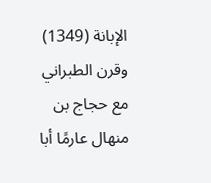الإبانة (1349) وقرن الطبراني مع حجاج بن منهال عارمًا أبا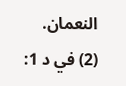النعمان.
(2) في د 1: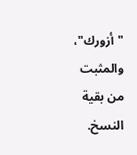"أزورك"، والمثبت من بقية النسخ.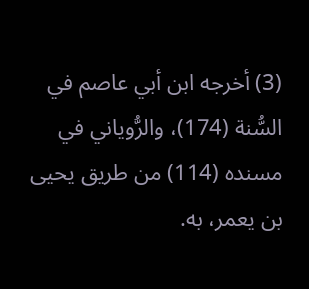(3) أخرجه ابن أبي عاصم في السُّنة (174)، والرُّوياني في مسنده (114) من طريق يحيى بن يعمر، به.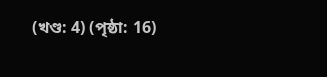(খণ্ড: 4) (পৃষ্ঠা: 16)